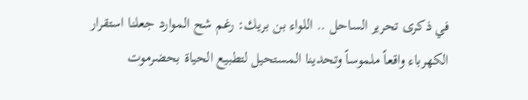في ذكرى تحرير الساحل .. اللواء بن بريك: رغم شح الموارد جعلنا استقرار الكهرباء واقعاً ملموساً وتحدينا المستحيل لتطبيع الحياة بحضرموت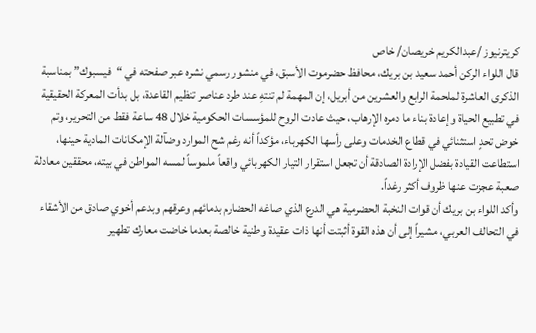كريترنيوز /عبدالكريم خريصان/ خاص
قال اللواء الركن أحمد سعيد بن بريك، محافظ حضرموت الأسبق، في منشور رسمي نشره عبر صفحته في “فيسبوك” بمناسبة الذكرى العاشرة لملحمة الرابع والعشرين من أبريل، إن المهمة لم تنتهِ عند طرد عناصر تنظيم القاعدة، بل بدأت المعركة الحقيقية في تطبيع الحياة وإعادة بناء ما دمره الإرهاب، حيث عادت الروح للمؤسسات الحكومية خلال 48 ساعة فقط من التحرير، وتم خوض تحدٍ استثنائي في قطاع الخدمات وعلى رأسها الكهرباء، مؤكداً أنه رغم شح الموارد وضآلة الإمكانات المادية حينها، استطاعت القيادة بفضل الإرادة الصادقة أن تجعل استقرار التيار الكهربائي واقعاً ملموساً لمسه المواطن في بيته، محققين معادلة صعبة عجزت عنها ظروف أكثر رغداً.
وأكد اللواء بن بريك أن قوات النخبة الحضرمية هي الدرع الذي صاغه الحضارم بدمائهم وعرقهم وبدعم أخوي صادق من الأشقاء في التحالف العربي، مشيراً إلى أن هذه القوة أثبتت أنها ذات عقيدة وطنية خالصة بعدما خاضت معارك تطهير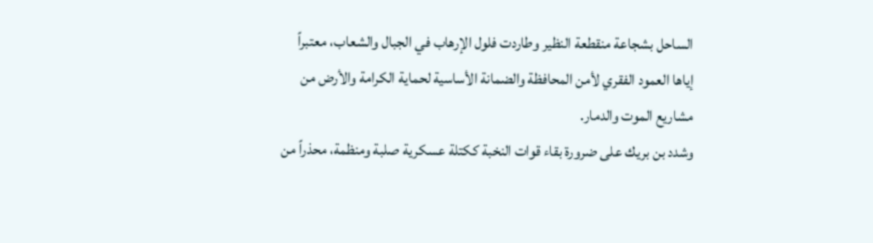الساحل بشجاعة منقطعة النظير وطاردت فلول الإرهاب في الجبال والشعاب، معتبراً إياها العمود الفقري لأمن المحافظة والضمانة الأساسية لحماية الكرامة والأرض من مشاريع الموت والدمار.
وشدد بن بريك على ضرورة بقاء قوات النخبة ككتلة عسكرية صلبة ومنظمة، محذراً من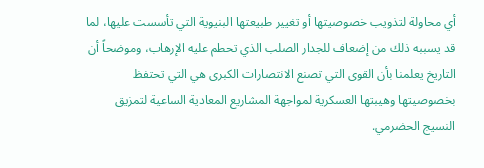أي محاولة لتذويب خصوصيتها أو تغيير طبيعتها البنيوية التي تأسست عليها، لما قد يسببه ذلك من إضعاف للجدار الصلب الذي تحطم عليه الإرهاب، وموضحاً أن التاريخ يعلمنا بأن القوى التي تصنع الانتصارات الكبرى هي التي تحتفظ بخصوصيتها وهيبتها العسكرية لمواجهة المشاريع المعادية الساعية لتمزيق النسيج الحضرمي.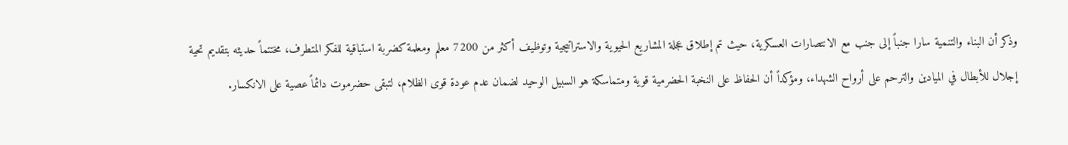وذكر أن البناء والتنمية سارا جنباً إلى جنب مع الانتصارات العسكرية، حيث تم إطلاق عجلة المشاريع الحيوية والاستراتيجية وتوظيف أكثر من 7200 معلم ومعلمة كضربة استباقية للفكر المتطرف، مختتماً حديثه بتقديم تحية إجلال للأبطال في الميادين والترحم على أرواح الشهداء، ومؤكداً أن الحفاظ على النخبة الحضرمية قوية ومتماسكة هو السبيل الوحيد لضمان عدم عودة قوى الظلام، لتبقى حضرموت دائماً عصية على الانكسار.